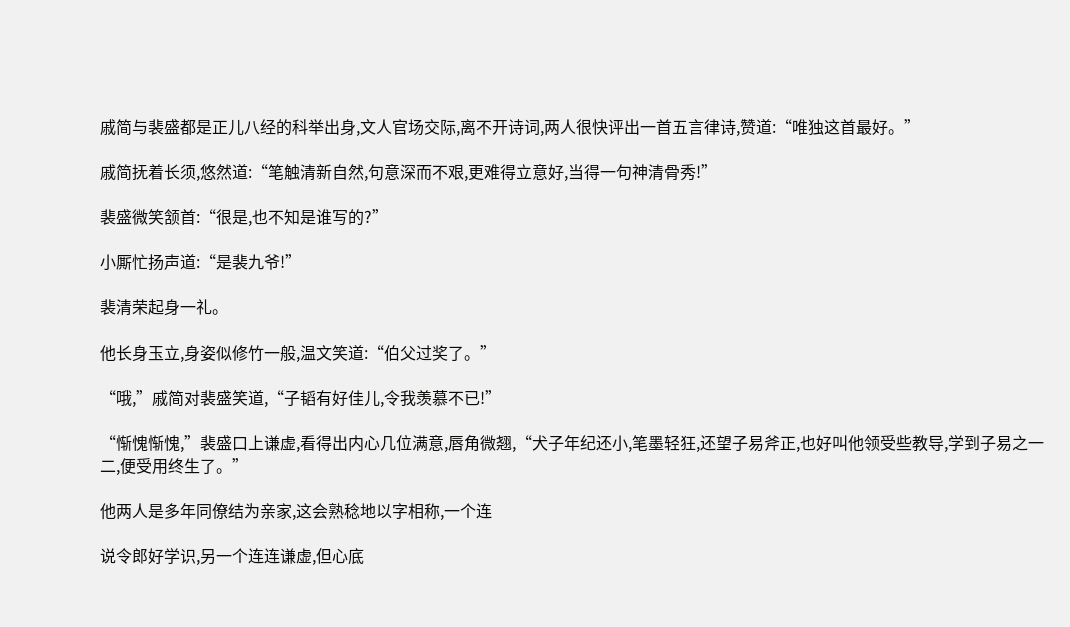戚简与裴盛都是正儿八经的科举出身,文人官场交际,离不开诗词,两人很快评出一首五言律诗,赞道:“唯独这首最好。”

戚简抚着长须,悠然道:“笔触清新自然,句意深而不艰,更难得立意好,当得一句神清骨秀!”

裴盛微笑颔首:“很是,也不知是谁写的?”

小厮忙扬声道:“是裴九爷!”

裴清荣起身一礼。

他长身玉立,身姿似修竹一般,温文笑道:“伯父过奖了。”

“哦,”戚简对裴盛笑道,“子韬有好佳儿,令我羡慕不已!”

“惭愧惭愧,”裴盛口上谦虚,看得出内心几位满意,唇角微翘,“犬子年纪还小,笔墨轻狂,还望子易斧正,也好叫他领受些教导,学到子易之一二,便受用终生了。”

他两人是多年同僚结为亲家,这会熟稔地以字相称,一个连

说令郎好学识,另一个连连谦虚,但心底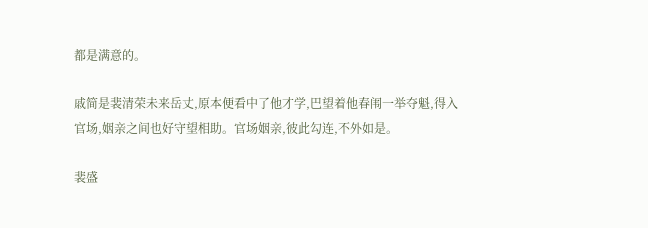都是满意的。

戚简是裴清荣未来岳丈,原本便看中了他才学,巴望着他春闱一举夺魁,得入官场,姻亲之间也好守望相助。官场姻亲,彼此勾连,不外如是。

裴盛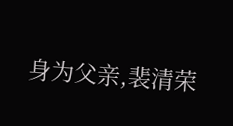身为父亲,裴清荣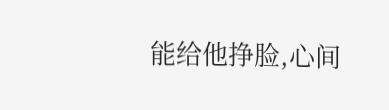能给他挣脸,心间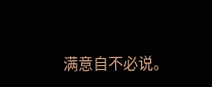满意自不必说。